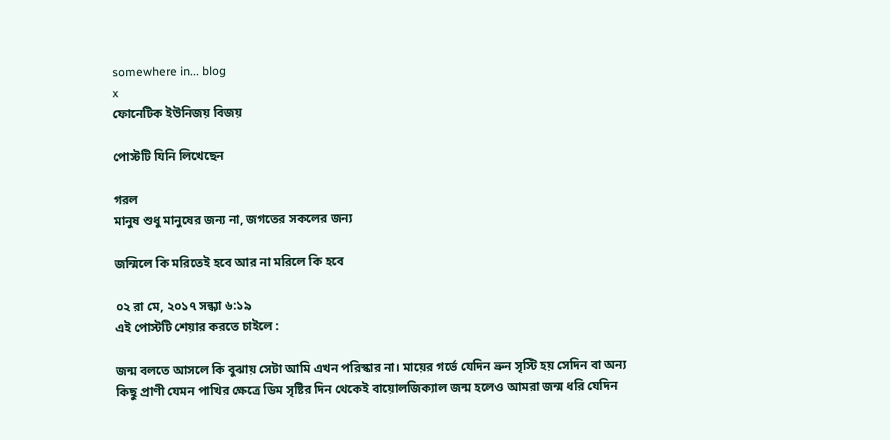somewhere in... blog
x
ফোনেটিক ইউনিজয় বিজয়

পোস্টটি যিনি লিখেছেন

গরল
মানুষ শুধু মানুষের জন্য না, জগতের সকলের জন্য

জন্মিলে কি মরিতেই হবে আর না মরিলে কি হবে

০২ রা মে, ২০১৭ সন্ধ্যা ৬:১৯
এই পোস্টটি শেয়ার করতে চাইলে :

জন্ম বলতে আসলে কি বুঝায় সেটা আমি এখন পরিস্কার না। মায়ের গর্ভে যেদিন ভ্রুন সৃস্টি হয় সেদিন বা অন্য কিছু প্রাণী যেমন পাখির ক্ষেত্রে ডিম সৃষ্টির দিন থেকেই বায়োলজিক্যাল জন্ম হলেও আমরা জন্ম ধরি যেদিন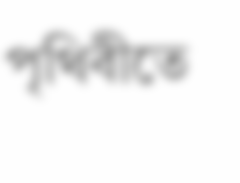পৃথিবীতে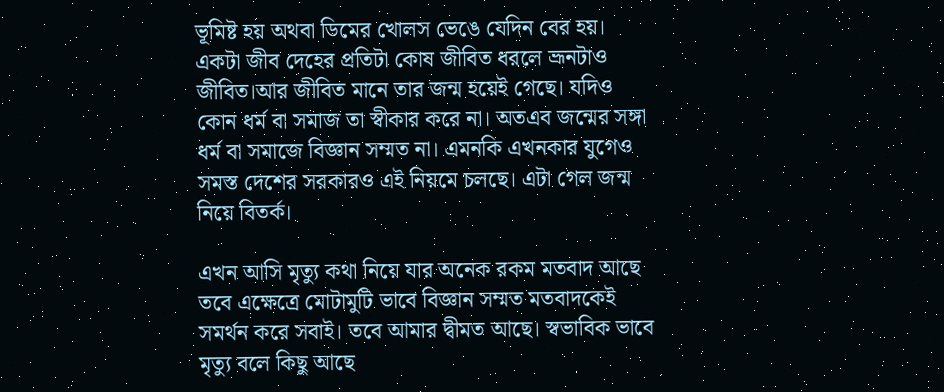ভূমিষ্ট হয় অথবা ডিমের খোলস ভেঙে যেদিন বের হয়। একটা জীব দেহের প্রতিটা কোষ জীবিত ধরলে ভ্রূনটাও জীবিত।আর জীবিত মানে তার জন্ম হয়েই গেছে। যদিও কোন ধর্ম বা সমাজ তা স্বীকার করে না। অতএব জন্মের সঙ্গা ধর্ম বা সমাজে বিজ্ঞান সম্মত না। এমনকি এখনকার যুগেও সমস্ত দেশের সরকারও এই নিয়মে চলছে। এটা গেল জন্ম নিয়ে বিতর্ক।

এখন আসি মৃত্যু কথা নিয়ে যার অনেক রকম মতবাদ আছে তবে এক্ষেত্রে মোটামুটি ভাবে বিজ্ঞান সম্মত মতবাদকেই সমর্থন করে সবাই। তবে আমার দ্বীমত আছে। স্বভাবিক ভাবে মৃত্যু বলে কিছু আছে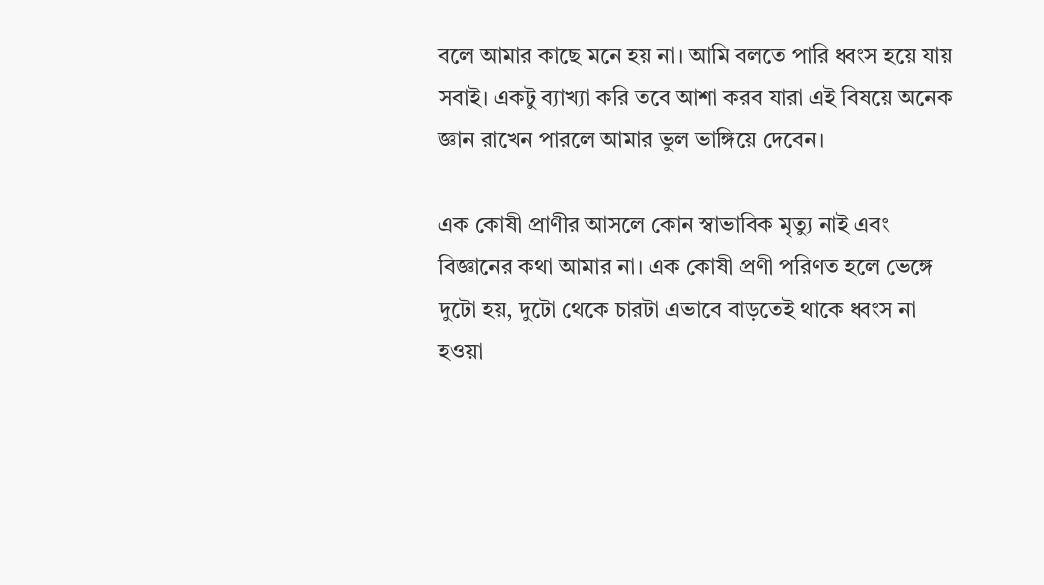বলে আমার কাছে মনে হয় না। আমি বলতে পারি ধ্বংস হয়ে যায় সবাই। একটু ব্যাখ্যা করি তবে আশা করব যারা এই বিষয়ে অনেক জ্ঞান রাখেন পারলে আমার ভুল ভাঙ্গিয়ে দেবেন।

এক কোষী প্রাণীর আসলে কোন স্বাভাবিক মৃত্যু নাই এবং বিজ্ঞানের কথা আমার না। এক কোষী প্রণী পরিণত হলে ভেঙ্গে দুটো হয়, দুটো থেকে চারটা এভাবে বাড়তেই থাকে ধ্বংস না হওয়া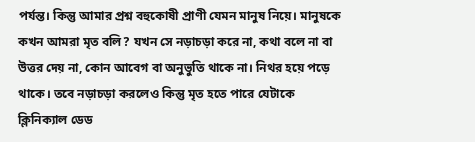পর্যন্ত। কিন্তু আমার প্রশ্ন বহুকোষী প্রাণী যেমন মানুষ নিয়ে। মানুষকে কখন আমরা মৃত বলি? যখন সে নড়াচড়া করে না, কথা বলে না বা উত্তর দেয় না, কোন আবেগ বা অনুভুতি থাকে না। নিথর হয়ে পড়ে থাকে। তবে নড়াচড়া করলেও কিন্তু মৃত হতে পারে যেটাকে ক্লিনিক্যাল ডেড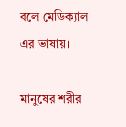বলে মেডিক্যাল এর ভাষায়।

মানুষের শরীর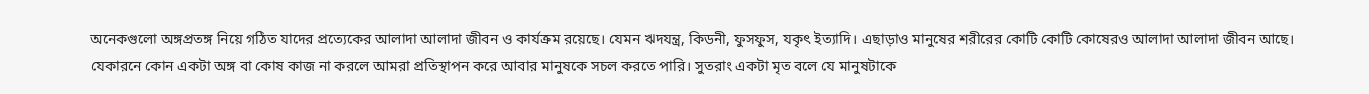অনেকগুলো অঙ্গপ্রতঙ্গ নিয়ে গঠিত যাদের প্রত্যেকের আলাদা আলাদা জীবন ও কার্যক্রম রয়েছে। যেমন ঋদযন্ত্র, কিডনী, ফুসফুস, যকৃৎ ইত্যাদি। এছাড়াও মানুষের শরীরের কোটি কোটি কোষেরও আলাদা আলাদা জীবন আছে। যেকারনে কোন একটা অঙ্গ বা কোষ কাজ না করলে আমরা প্রতিস্থাপন করে আবার মানুষকে সচল করতে পারি। সুতরাং একটা মৃত বলে যে মানুষটাকে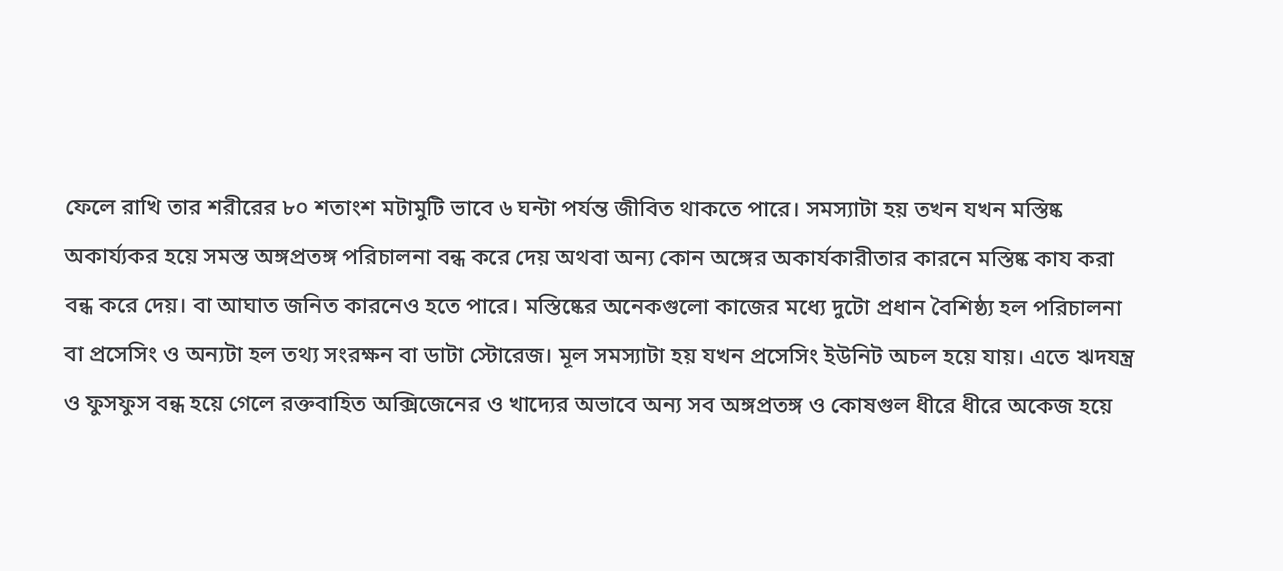ফেলে রাখি তার শরীরের ৮০ শতাংশ মটামুটি ভাবে ৬ ঘন্টা পর্যন্ত জীবিত থাকতে পারে। সমস্যাটা হয় তখন যখন মস্তিষ্ক অকার্য্যকর হয়ে সমস্ত অঙ্গপ্রতঙ্গ পরিচালনা বন্ধ করে দেয় অথবা অন্য কোন অঙ্গের অকার্যকারীতার কারনে মস্তিষ্ক কায করা বন্ধ করে দেয়। বা আঘাত জনিত কারনেও হতে পারে। মস্তিষ্কের অনেকগুলো কাজের মধ্যে দুটো প্রধান বৈশিষ্ঠ্য হল পরিচালনা বা প্রসেসিং ও অন্যটা হল তথ্য সংরক্ষন বা ডাটা স্টোরেজ। মূল সমস্যাটা হয় যখন প্রসেসিং ইউনিট অচল হয়ে যায়। এতে ঋদযন্ত্র ও ফুসফুস বন্ধ হয়ে গেলে রক্তবাহিত অক্সিজেনের ও খাদ্যের অভাবে অন্য সব অঙ্গপ্রতঙ্গ ও কোষগুল ধীরে ধীরে অকেজ হয়ে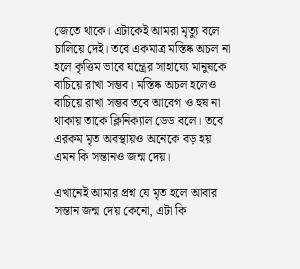জেতে থাকে। এটাকেই আমরা মৃত্যু বলে চালিয়ে দেই। তবে একমাত্র মস্তিষ্ক অচল না হলে কৃত্তিম ভাবে যন্ত্রের সাহায্যে মানুষকে বাচিয়ে রাখা সম্ভব। মস্তিষ্ক অচল হলেও বাচিয়ে রাখা সম্ভব তবে আবেগ ও হুষ না থাকায় তাকে ক্লিনিক্যাল ডেড বলে। তবে এরকম মৃত অবস্থায়ও অনেকে বড় হয় এমন কি সন্তানও জন্ম দেয়।

এখানেই আমার প্রশ্ন যে মৃত হলে আবার সন্তান জন্ম দেয় কেনো, এটা কি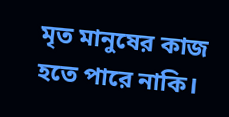মৃত মানুষের কাজ হতে পারে নাকি।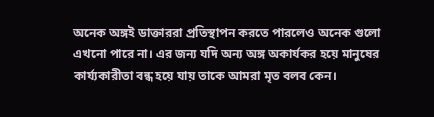অনেক অঙ্গই ডাক্তাররা প্রতিস্থাপন করতে পারলেও অনেক গুলো এখনো পারে না। এর জন্য যদি অন্য অঙ্গ অকার্যকর হয়ে মানুষের কার্য্যকারীতা বন্ধ হয়ে যায় তাকে আমরা মৃত বলব কেন।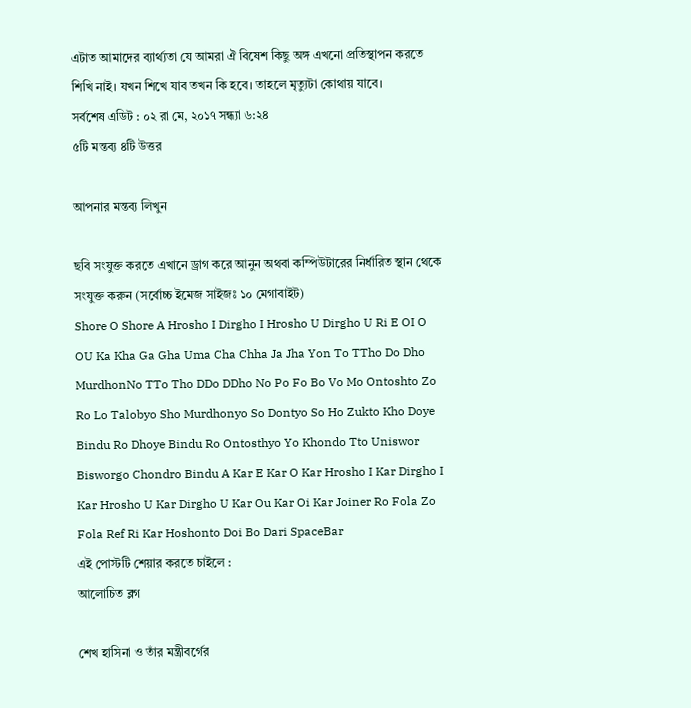এটাত আমাদের ব্যার্থ্যতা যে আমরা ঐ বিষেশ কিছু অঙ্গ এখনো প্রতিস্থাপন করতে শিখি নাই। যখন শিখে যাব তখন কি হবে। তাহলে মৃত্যুটা কোথায় যাবে।
সর্বশেষ এডিট : ০২ রা মে, ২০১৭ সন্ধ্যা ৬:২৪
৫টি মন্তব্য ৪টি উত্তর

আপনার মন্তব্য লিখুন

ছবি সংযুক্ত করতে এখানে ড্রাগ করে আনুন অথবা কম্পিউটারের নির্ধারিত স্থান থেকে সংযুক্ত করুন (সর্বোচ্চ ইমেজ সাইজঃ ১০ মেগাবাইট)
Shore O Shore A Hrosho I Dirgho I Hrosho U Dirgho U Ri E OI O OU Ka Kha Ga Gha Uma Cha Chha Ja Jha Yon To TTho Do Dho MurdhonNo TTo Tho DDo DDho No Po Fo Bo Vo Mo Ontoshto Zo Ro Lo Talobyo Sho Murdhonyo So Dontyo So Ho Zukto Kho Doye Bindu Ro Dhoye Bindu Ro Ontosthyo Yo Khondo Tto Uniswor Bisworgo Chondro Bindu A Kar E Kar O Kar Hrosho I Kar Dirgho I Kar Hrosho U Kar Dirgho U Kar Ou Kar Oi Kar Joiner Ro Fola Zo Fola Ref Ri Kar Hoshonto Doi Bo Dari SpaceBar
এই পোস্টটি শেয়ার করতে চাইলে :
আলোচিত ব্লগ

শেখ হাসিনা ও তাঁর মন্ত্রীবর্গের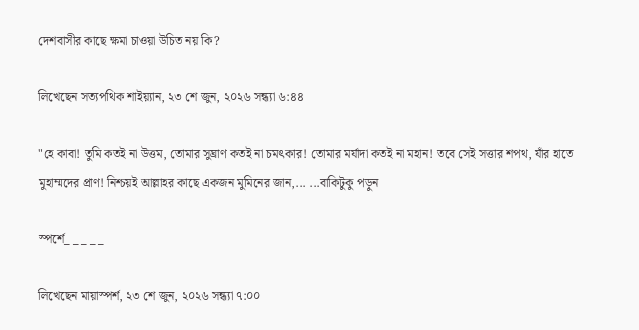দেশবাসীর কাছে ক্ষমা চাওয়া উচিত নয় কি?

লিখেছেন সত্যপথিক শাইয়্যান, ২৩ শে জুন, ২০২৬ সন্ধ্যা ৬:৪৪

"হে কাবা! তুমি কতই না উত্তম, তোমার সুঘ্রাণ কতই না চমৎকার! তোমার মর্যাদা কতই না মহান! তবে সেই সত্তার শপথ, যাঁর হাতে মুহাম্মদের প্রাণ! নিশ্চয়ই আল্লাহর কাছে একজন মুমিনের জান,... ...বাকিটুকু পড়ুন

স্পর্শে_ _ _ _ _

লিখেছেন মায়াস্পর্শ, ২৩ শে জুন, ২০২৬ সন্ধ্যা ৭:০০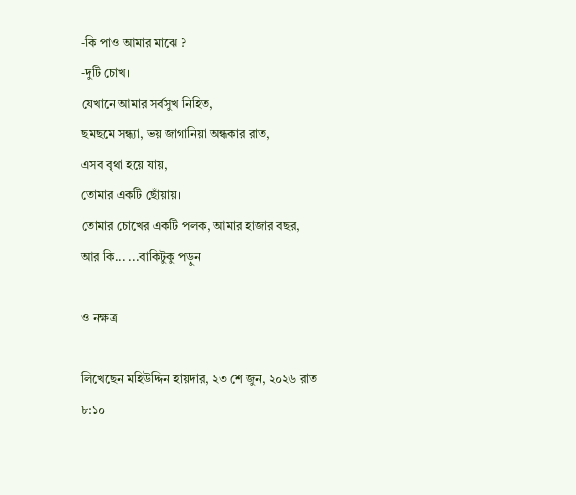-কি পাও আমার মাঝে ?
-দুটি চোখ।
যেখানে আমার সর্বসুখ নিহিত,
ছমছমে সন্ধ্যা, ভয় জাগানিয়া অন্ধকার রাত,
এসব বৃথা হয়ে যায়,
তোমার একটি ছোঁয়ায়।
তোমার চোখের একটি পলক, আমার হাজার বছর,
আর কি... ...বাকিটুকু পড়ুন

ও নক্ষত্র

লিখেছেন মহিউদ্দিন হায়দার, ২৩ শে জুন, ২০২৬ রাত ৮:১০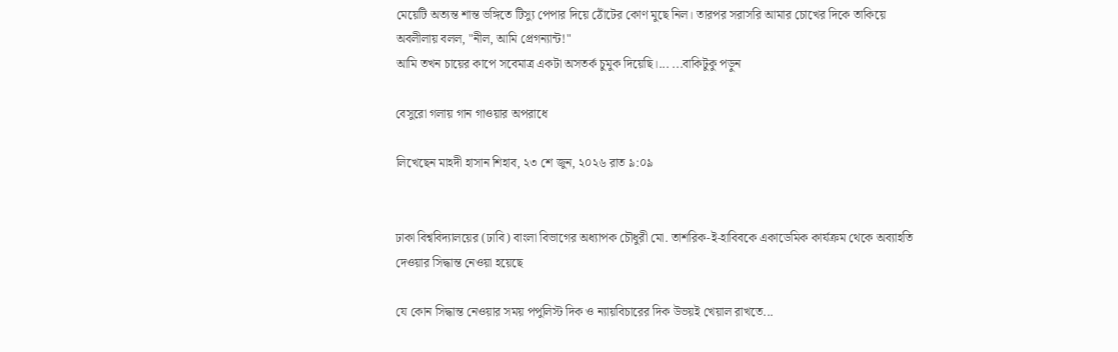মেয়েটি অত্যন্ত শান্ত ভঙ্গিতে টিস্যু পেপার দিয়ে ঠোঁটের কোণ মুছে নিল। তারপর সরাসরি আমার চোখের দিকে তাকিয়ে অবলীলায় বলল, "নীল, আমি প্রেগন্যান্ট!"
আমি তখন চায়ের কাপে সবেমাত্র একটা অসতর্ক চুমুক দিয়েছি।... ...বাকিটুকু পড়ুন

বেসুরো গলায় গান গাওয়ার অপরাধে

লিখেছেন মাহদী হাসান শিহাব, ২৩ শে জুন, ২০২৬ রাত ৯:০৯


ঢাকা বিশ্ববিদ্যালয়ের (ঢাবি) বাংলা বিভাগের অধ্যাপক চৌধুরী মো. তাশরিক-ই-হাবিবকে একাডেমিক কার্যক্রম থেকে অব্যাহতি দেওয়ার সিদ্ধান্ত নেওয়া হয়েছে

যে কোন সিদ্ধান্ত নেওয়ার সময় পপুলিস্ট দিক ও ন্যায়বিচারের দিক উভয়ই খেয়াল রাখতে...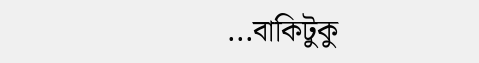...বাকিটুকু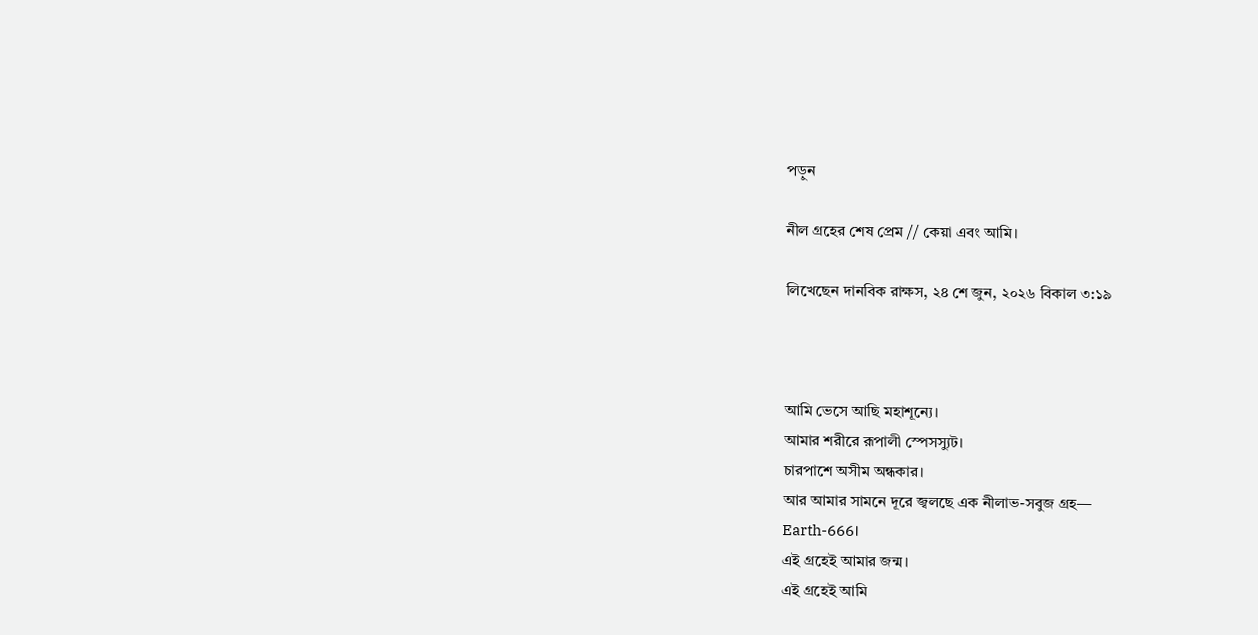পড়ুন

নীল গ্রহের শেষ প্রেম // কেয়া এবং আমি।

লিখেছেন দানবিক রাক্ষস, ২৪ শে জুন, ২০২৬ বিকাল ৩:১৯



আমি ভেসে আছি মহাশূন্যে।
আমার শরীরে রূপালী স্পেসস্যুট।
চারপাশে অসীম অন্ধকার।
আর আমার সামনে দূরে জ্বলছে এক নীলাভ-সবুজ গ্রহ—
Earth-666।
এই গ্রহেই আমার জন্ম।
এই গ্রহেই আমি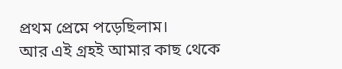প্রথম প্রেমে পড়েছিলাম।
আর এই গ্রহই আমার কাছ থেকে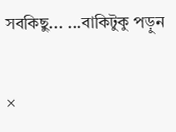সবকিছু... ...বাকিটুকু পড়ুন

×